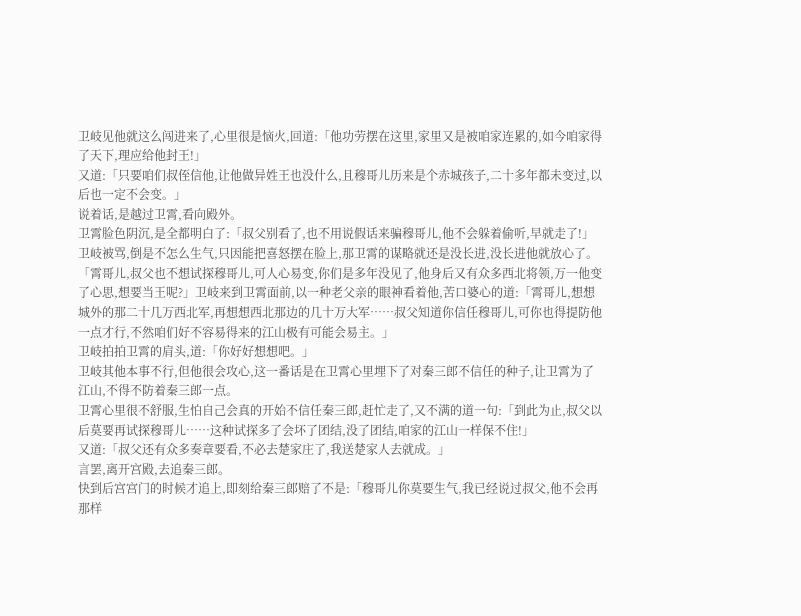卫岐见他就这么闯进来了,心里很是恼火,回道:「他功劳摆在这里,家里又是被咱家连累的,如今咱家得了天下,理应给他封王!」
又道:「只要咱们叔侄信他,让他做异姓王也没什么,且穆哥儿历来是个赤城孩子,二十多年都未变过,以后也一定不会变。」
说着话,是越过卫霄,看向殿外。
卫霄脸色阴沉,是全都明白了:「叔父别看了,也不用说假话来骗穆哥儿,他不会躲着偷听,早就走了!」
卫岐被骂,倒是不怎么生气,只因能把喜怒摆在脸上,那卫霄的谋略就还是没长进,没长进他就放心了。
「霄哥儿,叔父也不想试探穆哥儿,可人心易变,你们是多年没见了,他身后又有众多西北将领,万一他变了心思,想要当王呢?」卫岐来到卫霄面前,以一种老父亲的眼神看着他,苦口婆心的道:「霄哥儿,想想城外的那二十几万西北军,再想想西北那边的几十万大军……叔父知道你信任穆哥儿,可你也得提防他一点才行,不然咱们好不容易得来的江山极有可能会易主。」
卫岐拍拍卫霄的肩头,道:「你好好想想吧。」
卫岐其他本事不行,但他很会攻心,这一番话是在卫霄心里埋下了对秦三郎不信任的种子,让卫霄为了江山,不得不防着秦三郎一点。
卫霄心里很不舒服,生怕自己会真的开始不信任秦三郎,赶忙走了,又不满的道一句:「到此为止,叔父以后莫要再试探穆哥儿……这种试探多了会坏了团结,没了团结,咱家的江山一样保不住!」
又道:「叔父还有众多奏章要看,不必去楚家庄了,我送楚家人去就成。」
言罢,离开宫殿,去追秦三郎。
快到后宫宫门的时候才追上,即刻给秦三郎赔了不是:「穆哥儿你莫要生气,我已经说过叔父,他不会再那样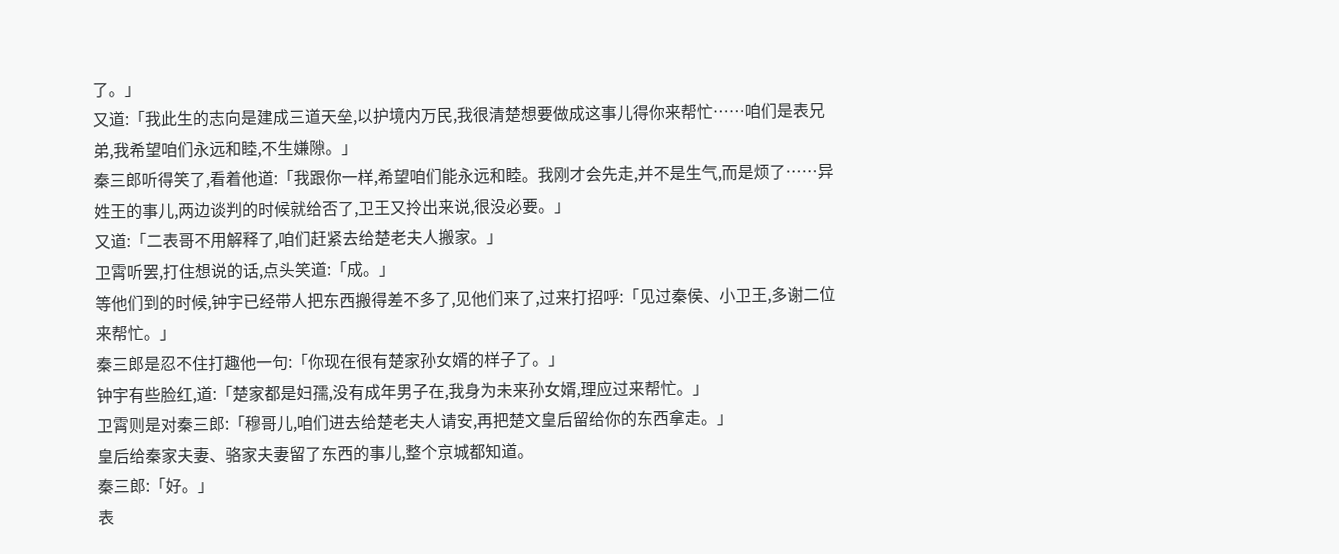了。」
又道:「我此生的志向是建成三道天垒,以护境内万民,我很清楚想要做成这事儿得你来帮忙……咱们是表兄弟,我希望咱们永远和睦,不生嫌隙。」
秦三郎听得笑了,看着他道:「我跟你一样,希望咱们能永远和睦。我刚才会先走,并不是生气,而是烦了……异姓王的事儿,两边谈判的时候就给否了,卫王又拎出来说,很没必要。」
又道:「二表哥不用解释了,咱们赶紧去给楚老夫人搬家。」
卫霄听罢,打住想说的话,点头笑道:「成。」
等他们到的时候,钟宇已经带人把东西搬得差不多了,见他们来了,过来打招呼:「见过秦侯、小卫王,多谢二位来帮忙。」
秦三郎是忍不住打趣他一句:「你现在很有楚家孙女婿的样子了。」
钟宇有些脸红,道:「楚家都是妇孺,没有成年男子在,我身为未来孙女婿,理应过来帮忙。」
卫霄则是对秦三郎:「穆哥儿,咱们进去给楚老夫人请安,再把楚文皇后留给你的东西拿走。」
皇后给秦家夫妻、骆家夫妻留了东西的事儿,整个京城都知道。
秦三郎:「好。」
表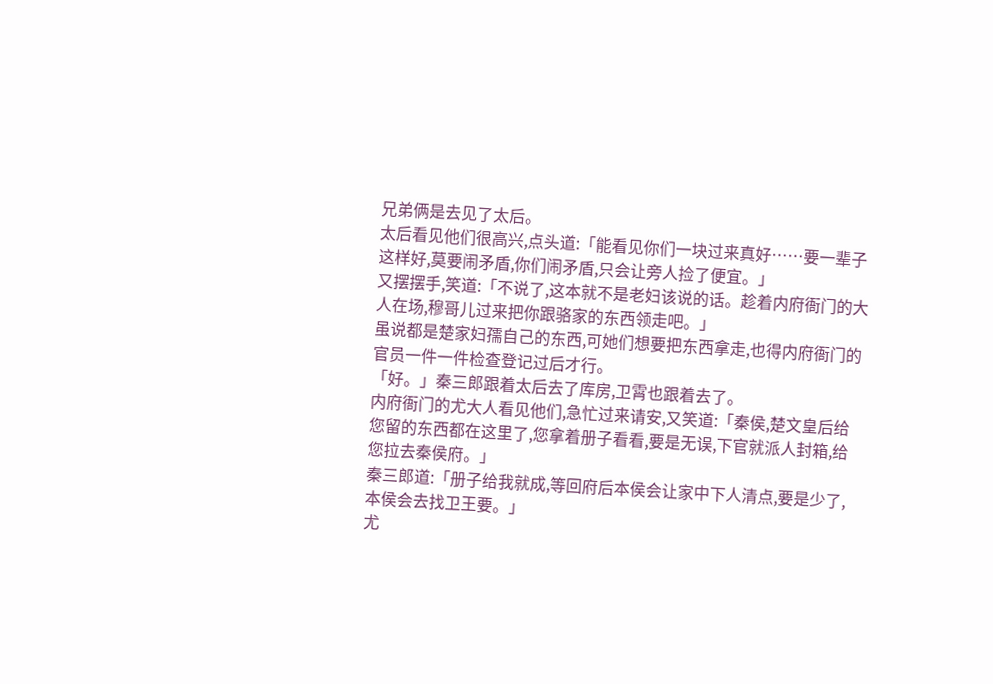兄弟俩是去见了太后。
太后看见他们很高兴,点头道:「能看见你们一块过来真好……要一辈子这样好,莫要闹矛盾,你们闹矛盾,只会让旁人捡了便宜。」
又摆摆手,笑道:「不说了,这本就不是老妇该说的话。趁着内府衙门的大人在场,穆哥儿过来把你跟骆家的东西领走吧。」
虽说都是楚家妇孺自己的东西,可她们想要把东西拿走,也得内府衙门的官员一件一件检查登记过后才行。
「好。」秦三郎跟着太后去了库房,卫霄也跟着去了。
内府衙门的尤大人看见他们,急忙过来请安,又笑道:「秦侯,楚文皇后给您留的东西都在这里了,您拿着册子看看,要是无误,下官就派人封箱,给您拉去秦侯府。」
秦三郎道:「册子给我就成,等回府后本侯会让家中下人清点,要是少了,本侯会去找卫王要。」
尤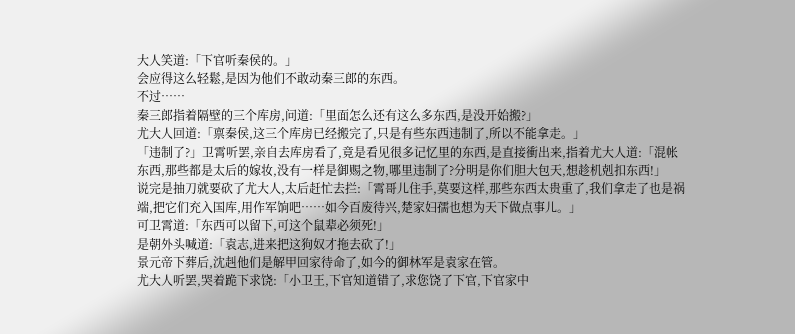大人笑道:「下官听秦侯的。」
会应得这么轻鬆,是因为他们不敢动秦三郎的东西。
不过……
秦三郎指着隔壁的三个库房,问道:「里面怎么还有这么多东西,是没开始搬?」
尤大人回道:「禀秦侯,这三个库房已经搬完了,只是有些东西违制了,所以不能拿走。」
「违制了?」卫霄听罢,亲自去库房看了,竟是看见很多记忆里的东西,是直接衝出来,指着尤大人道:「混帐东西,那些都是太后的嫁妆,没有一样是御赐之物,哪里违制了?分明是你们胆大包天,想趁机剋扣东西!」
说完是抽刀就要砍了尤大人,太后赶忙去拦:「霄哥儿住手,莫要这样,那些东西太贵重了,我们拿走了也是祸端,把它们充入国库,用作军饷吧……如今百废待兴,楚家妇孺也想为天下做点事儿。」
可卫霄道:「东西可以留下,可这个鼠辈必须死!」
是朝外头喊道:「袁志,进来把这狗奴才拖去砍了!」
景元帝下葬后,沈赳他们是解甲回家待命了,如今的御林军是袁家在管。
尤大人听罢,哭着跪下求饶:「小卫王,下官知道错了,求您饶了下官,下官家中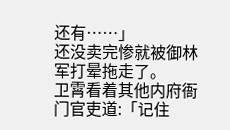还有……」
还没卖完惨就被御林军打晕拖走了。
卫霄看着其他内府衙门官吏道:「记住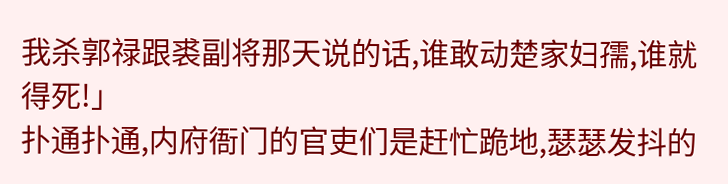我杀郭禄跟裘副将那天说的话,谁敢动楚家妇孺,谁就得死!」
扑通扑通,内府衙门的官吏们是赶忙跪地,瑟瑟发抖的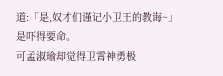道:「是,奴才们谨记小卫王的教诲~」
是吓得要命。
可孟淑瑜却觉得卫霄神勇极